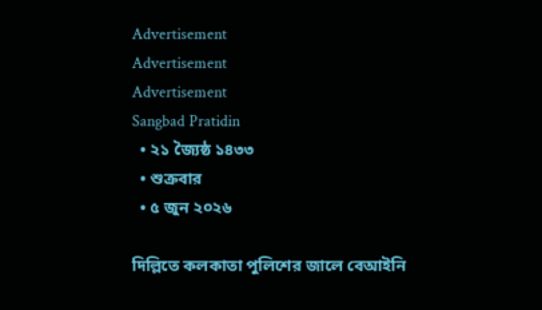Advertisement
Advertisement
Advertisement
Sangbad Pratidin
  • ২১ জ্যৈষ্ঠ ১৪৩৩
  • শুক্রবার
  • ৫ জুন ২০২৬

দিল্লিতে কলকাতা পুলিশের জালে বেআইনি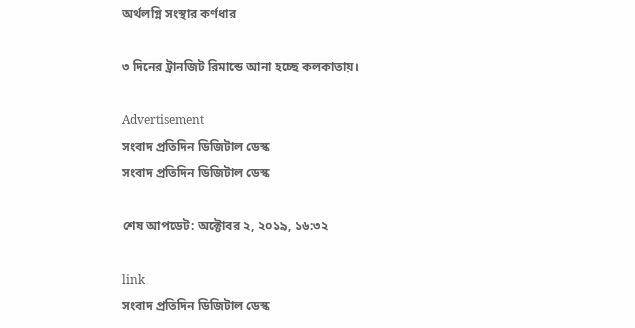অর্থলগ্নি সংস্থার কর্ণধার

৩ দিনের ট্রানজিট রিমান্ডে আনা হচ্ছে কলকাতায়।

Advertisement
সংবাদ প্রতিদিন ডিজিটাল ডেস্ক
সংবাদ প্রতিদিন ডিজিটাল ডেস্ক

শেষ আপডেট: অক্টোবর ২, ২০১৯, ১৬:৩২

link
সংবাদ প্রতিদিন ডিজিটাল ডেস্ক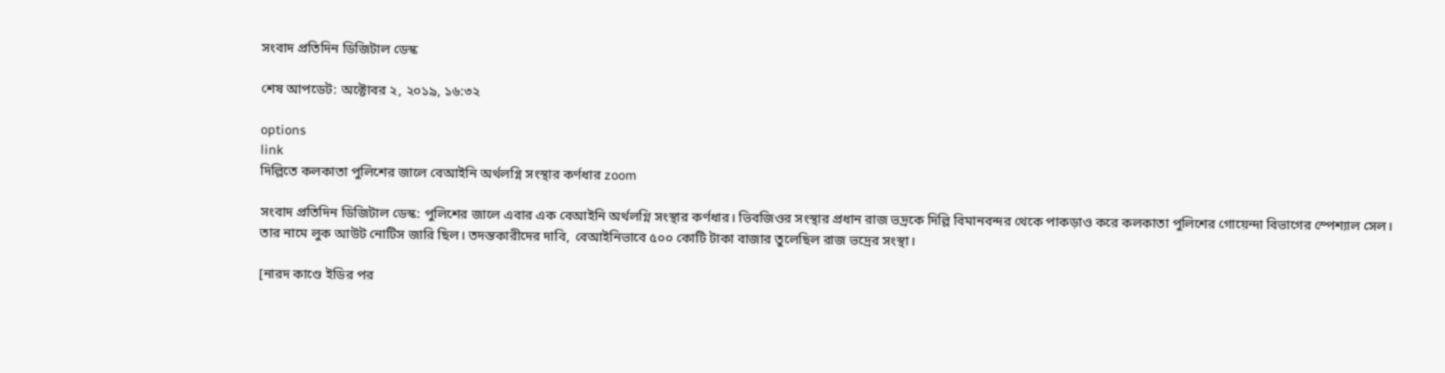সংবাদ প্রতিদিন ডিজিটাল ডেস্ক

শেষ আপডেট: অক্টোবর ২, ২০১৯, ১৬:৩২

options
link
দিল্লিতে কলকাতা পুলিশের জালে বেআইনি অর্থলগ্নি সংস্থার কর্ণধার zoom

সংবাদ প্রতিদিন ডিজিটাল ডেস্ক: পুলিশের জালে এবার এক বেআইনি অর্থলগ্নি সংস্থার কর্ণধার। ভিবজিওর সংস্থার প্রধান রাজ ভদ্রকে দিল্লি বিমানবন্দর থেকে পাকড়াও করে কলকাতা পুলিশের গোয়েন্দা বিভাগের স্পেশ্যাল সেল। তার নামে লুক আউট নোটিস জারি ছিল। তদন্তকারীদের দাবি, বেআইনিভাবে ৫০০ কোটি টাকা বাজার তুলেছিল রাজ ভদ্রের সংস্থা।

[নারদ কাণ্ডে ইডির পর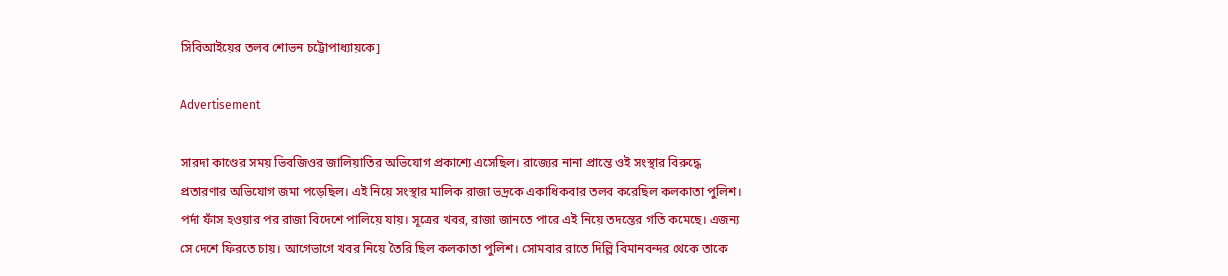সিবিআইয়ের তলব শোভন চট্টোপাধ্যায়কে]

Advertisement

সারদা কাণ্ডের সময় ভিবজিওর জালিয়াতির অভিযোগ প্রকাশ্যে এসেছিল। রাজ্যের নানা প্রান্তে ওই সংস্থার বিরুদ্ধে প্রতারণার অভিযোগ জমা পড়েছিল। এই নিয়ে সংস্থার মালিক রাজা ভদ্রকে একাধিকবার তলব করেছিল কলকাতা পুলিশ। পর্দা ফাঁস হওয়ার পর রাজা বিদেশে পালিয়ে যায়। সূত্রের খবর, রাজা জানতে পারে এই নিয়ে তদন্তের গতি কমেছে। এজন্য সে দেশে ফিরতে চায়। আগেভাগে খবর নিয়ে তৈরি ছিল কলকাতা পুলিশ। সোমবার রাতে দিল্লি বিমানবন্দর থেকে তাকে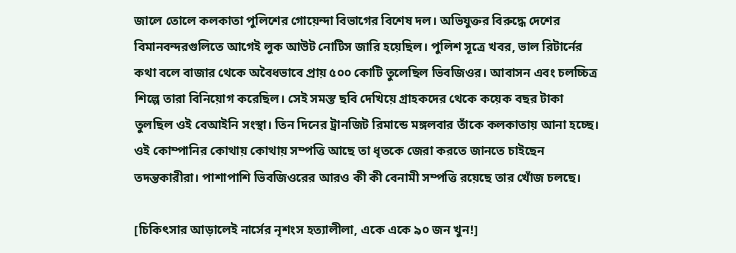জালে তোলে কলকাতা পুলিশের গোয়েন্দা বিভাগের বিশেষ দল। অভিযুক্তর বিরুদ্ধে দেশের বিমানবন্দরগুলিতে আগেই লুক আউট নোটিস জারি হয়েছিল। পুলিশ সূত্রে খবর, ভাল রিটার্নের কথা বলে বাজার থেকে অবৈধভাবে প্রায় ৫০০ কোটি তুলেছিল ভিবজিওর। আবাসন এবং চলচ্চিত্র শিল্পে তারা বিনিয়োগ করেছিল। সেই সমস্ত ছবি দেখিয়ে গ্রাহকদের থেকে কয়েক বছর টাকা তুলছিল ওই বেআইনি সংস্থা। তিন দিনের ট্রানজিট রিমান্ডে মঙ্গলবার তাঁকে কলকাতায় আনা হচ্ছে। ওই কোম্পানির কোথায় কোথায় সম্পত্তি আছে তা ধৃতকে জেরা করতে জানতে চাইছেন তদন্তকারীরা। পাশাপাশি ভিবজিওরের আরও কী কী বেনামী সম্পত্তি রয়েছে তার খোঁজ চলছে।

[চিকিৎসার আড়ালেই নার্সের নৃশংস হত্যালীলা, একে একে ৯০ জন খুন!]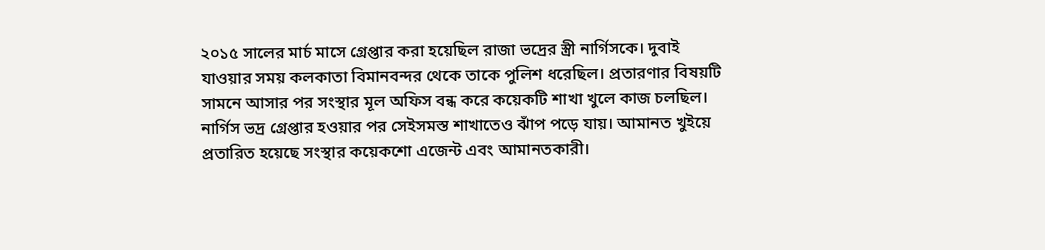২০১৫ সালের মার্চ মাসে গ্রেপ্তার করা হয়েছিল রাজা ভদ্রের স্ত্রী নার্গিসকে। দুবাই যাওয়ার সময় কলকাতা বিমানবন্দর থেকে তাকে পুলিশ ধরেছিল। প্রতারণার বিষয়টি সামনে আসার পর সংস্থার মূল অফিস বন্ধ করে কয়েকটি শাখা খুলে কাজ চলছিল। নার্গিস ভদ্র গ্রেপ্তার হওয়ার পর সেইসমস্ত শাখাতেও ঝাঁপ পড়ে যায়। আমানত খুইয়ে প্রতারিত হয়েছে সংস্থার কয়েকশো এজেন্ট এবং আমানতকারী।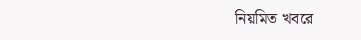নিয়মিত খবরে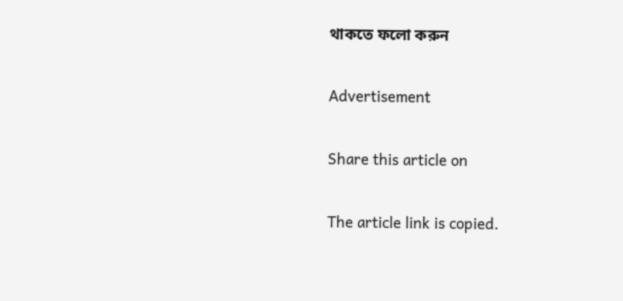থাকতে ফলো করুন

Advertisement

Share this article on

The article link is copied.